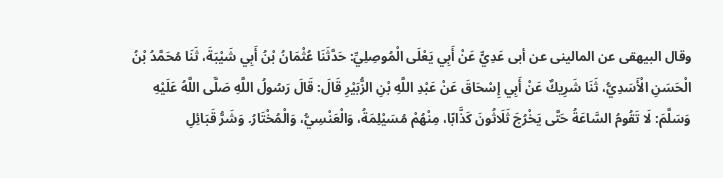وقال البيهقى عن المالينى عن أبى عَدِيٍّ عَنْ أَبِي يَعْلَى الْمُوصِلِيِّ: حَدَّثَنَا عُثْمَانُ بْنُ أَبِي شَيْبَةَ، ثَنَا مُحَمَّدُ بْنُ الْحَسَنِ الْأَسَدِيُّ، ثَنَا شَرِيكٌ عَنْ أَبِي إِسْحَاقَ عَنْ عَبْدِ اللَّهِ بْنِ الزُّبَيْرِ قَالَ: قَالَ رَسُولُ اللَّهِ صَلَّى اللَّهُ عَلَيْهِ وَسَلَّمَ: لَا تَقُومُ السَّاعَةُ حَتَّى يَخْرُجَ ثَلَاثُونَ كَذَّابًا، مِنْهُمْ مُسَيْلِمَةُ، وَالْعَنْسِيُّ، وَالْمُخْتَارُ. وَشَرُّ قَبَائِلِ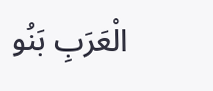الْعَرَبِ بَنُو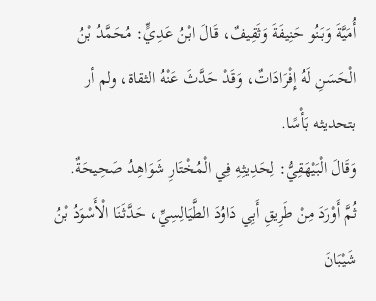أُمَيَّةَ وَبَنُو حَنِيفَةَ وَثَقِيفٌ، قَالَ ابْنُ عَدِيٍّ: مُحَمَّدُ بْنُ الْحَسَنِ لَهُ إِفْرَادَاتٌ، وَقَدْ حَدَّثَ عَنْهُ الثقاة، ولم أر بتحديثه بَأْسًا.
وَقَالَ الْبَيْهَقِيُّ: لِحَدِيثِهِ فِي الْمُخْتَارِ شَوَاهِدُ صَحِيحَةٌ.
ثُمَّ أَوْرَدَ مِنْ طَرِيقِ أَبِي دَاوُدَ الطَّيَالِسِيِّ، حَدَّثَنَا الْأَسْوَدُ بْنُ شَيْبَانَ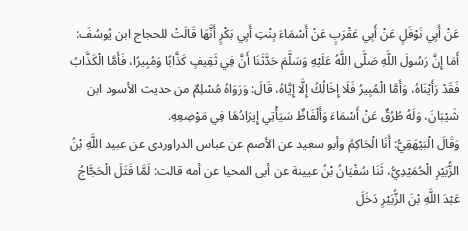عَنْ أَبِي نَوْفَلٍ عَنْ أَبِي عَقْرَبٍ عَنْ أَسْمَاءَ بِنْتِ أَبِي بَكْرٍ أَنَّهَا قَالَتْ للحجاج ابن يُوسُفَ:
أَمَا إِنَّ رَسُولَ اللَّهِ صَلَّى اللَّهُ عَلَيْهِ وَسَلَّمَ حَدَّثَنَا أَنَّ فِي ثَقِيفٍ كَذَّابًا وَمُبِيرًا، فَأَمَّا الْكَذَّابُ فَقَدْ رَأَيْنَاهُ، وَأَمَّا الْمُبِيرُ فَلَا إِخَالُكُ إِلَّا إِيَّاهُ، قَالَ: وَرَوَاهُ مُسْلِمٌ من حديث الأسود ابن شَيْبَانَ، وَلَهُ طُرُقٌ عَنْ أَسْمَاءَ وَأَلْفَاظٌ سَيَأْتِي إِيرَادُهَا فِي مَوْضِعِهِ.
وَقَالَ الْبَيْهَقِيُّ: أَنَا الْحَاكِمُ وأبو سعيد عن الأصم عن عباس الدراوردى عن عبيد اللَّهِ بْنُ الزُّبَيْرِ الْحُمَيْدِيُّ، ثَنَا سُفْيَانُ بْنُ عيينة عن أبى المحيا عن أمه قالت: لَمَّا قَتَلَ الْحَجَّاجُ عَبْدَ اللَّهِ بْنَ الزُّبَيْرِ دَخَلَ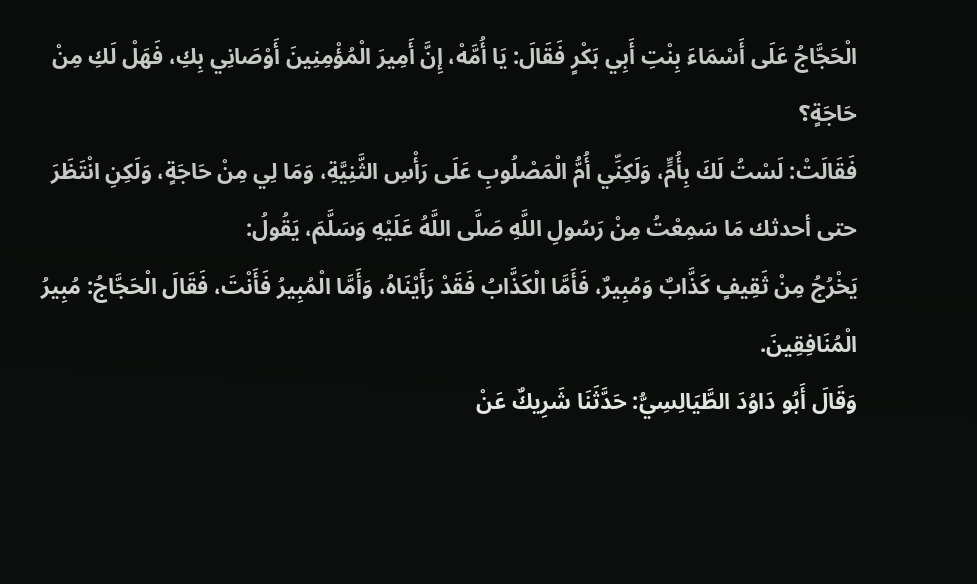الْحَجَّاجُ عَلَى أَسْمَاءَ بِنْتِ أَبِي بَكْرٍ فَقَالَ: يَا أُمَّهْ، إِنَّ أَمِيرَ الْمُؤْمِنِينَ أَوْصَانِي بِكِ، فَهَلْ لَكِ مِنْ حَاجَةٍ؟
فَقَالَتْ: لَسْتُ لَكَ بِأُمٍّ، وَلَكِنِّي أُمُّ الْمَصْلُوبِ عَلَى رَأْسِ الثَّنِيَّةِ، وَمَا لِي مِنْ حَاجَةٍ، وَلَكِنِ انْتَظَرَ حتى أحدثك مَا سَمِعْتُ مِنْ رَسُولِ اللَّهِ صَلَّى اللَّهُ عَلَيْهِ وَسَلَّمَ، يَقُولُ:
يَخْرُجُ مِنْ ثَقِيفٍ كَذَّابٌ وَمُبِيرٌ، فَأَمَّا الْكَذَّابُ فَقَدْ رَأَيْنَاهُ، وَأَمَّا الْمُبِيرُ فَأَنْتَ، فَقَالَ الْحَجَّاجُ: مُبِيرُ الْمُنَافِقِينَ.
وَقَالَ أَبُو دَاوُدَ الطَّيَالِسِيُّ: حَدَّثَنَا شَرِيكٌ عَنْ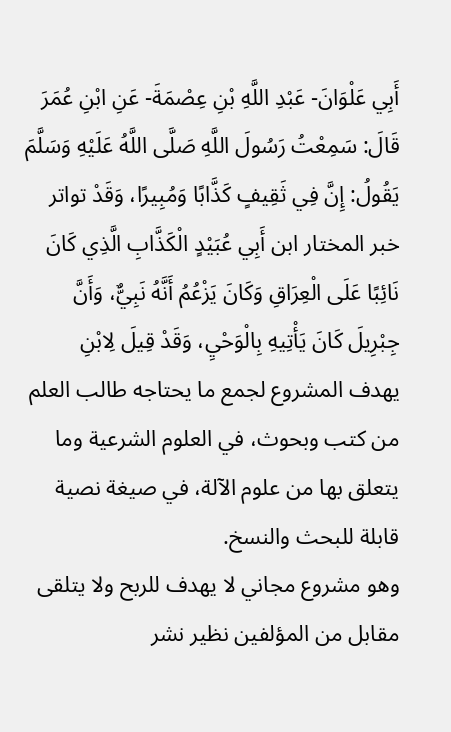أَبِي عَلْوَانَ- عَبْدِ اللَّهِ بْنِ عِصْمَةَ- عَنِ ابْنِ عُمَرَ قَالَ: سَمِعْتُ رَسُولَ اللَّهِ صَلَّى اللَّهُ عَلَيْهِ وَسَلَّمَ يَقُولُ: إِنَّ فِي ثَقِيفٍ كَذَّابًا وَمُبِيرًا، وَقَدْ تواتر خبر المختار ابن أَبِي عُبَيْدٍ الْكَذَّابِ الَّذِي كَانَ نَائِبًا عَلَى الْعِرَاقِ وَكَانَ يَزْعُمُ أَنَّهُ نَبِيٌّ، وَأَنَّ جِبْرِيلَ كَانَ يَأْتِيهِ بِالْوَحْيِ، وَقَدْ قِيلَ لِابْنِ
يهدف المشروع لجمع ما يحتاجه طالب العلم من كتب وبحوث، في العلوم الشرعية وما يتعلق بها من علوم الآلة، في صيغة نصية قابلة للبحث والنسخ.
وهو مشروع مجاني لا يهدف للربح ولا يتلقى مقابل من المؤلفين نظير نشر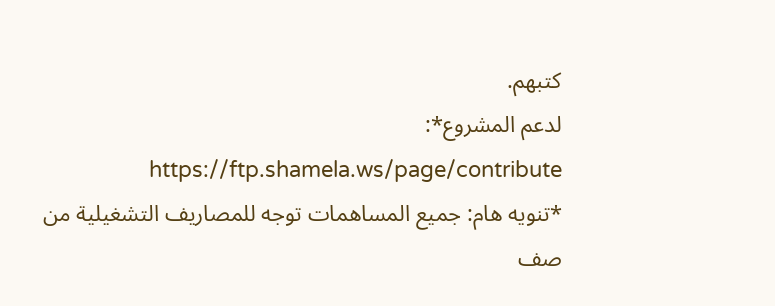كتبهم.
لدعم المشروع*: https://ftp.shamela.ws/page/contribute
*تنويه هام: جميع المساهمات توجه للمصاريف التشغيلية من صف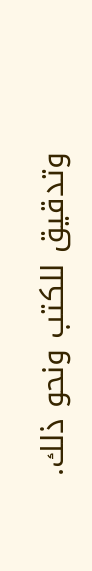وتدقيق للكتب ونحو ذلك.